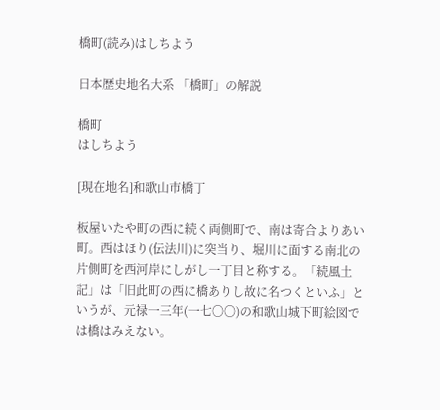橋町(読み)はしちよう

日本歴史地名大系 「橋町」の解説

橋町
はしちよう

[現在地名]和歌山市橋丁

板屋いたや町の西に続く両側町で、南は寄合よりあい町。西はほり(伝法川)に突当り、堀川に面する南北の片側町を西河岸にしがし一丁目と称する。「続風土記」は「旧此町の西に橋ありし故に名つくといふ」というが、元禄一三年(一七〇〇)の和歌山城下町絵図では橋はみえない。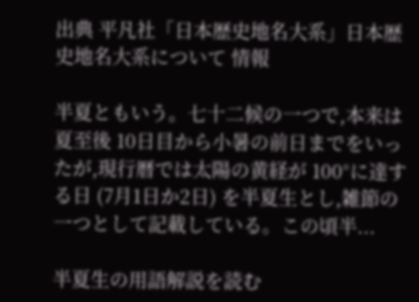出典 平凡社「日本歴史地名大系」日本歴史地名大系について 情報

半夏ともいう。七十二候の一つで,本来は夏至後 10日目から小暑の前日までをいったが,現行暦では太陽の黄経が 100°に達する日 (7月1日か2日) を半夏生とし,雑節の一つとして記載している。この頃半...

半夏生の用語解説を読む